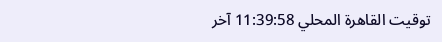توقيت القاهرة المحلي 11:39:58 آخر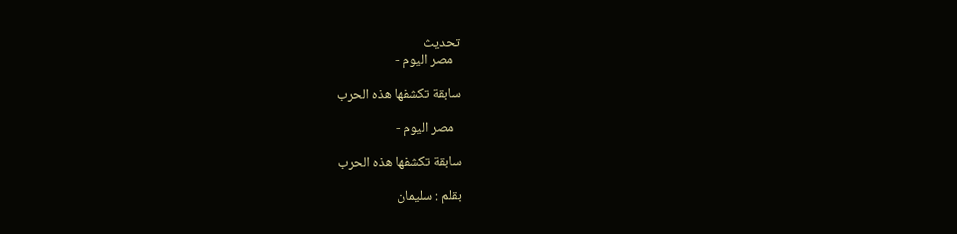تحديث
  مصر اليوم -

سابقة تكشفها هذه الحرب

  مصر اليوم -

سابقة تكشفها هذه الحرب

بقلم : سليمان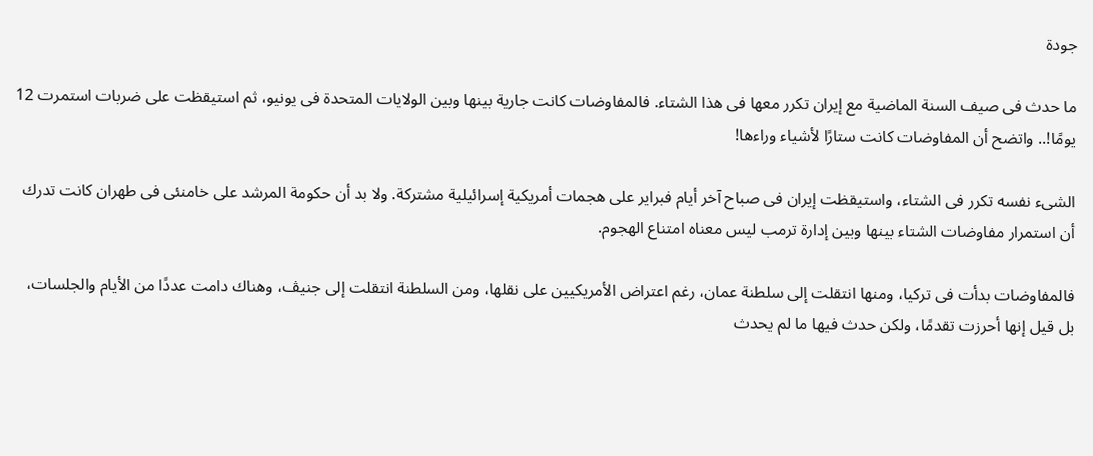جودة

ما حدث فى صيف السنة الماضية مع إيران تكرر معها فى هذا الشتاء. فالمفاوضات كانت جارية بينها وبين الولايات المتحدة فى يونيو، ثم استيقظت على ضربات استمرت 12 يومًا!.. واتضح أن المفاوضات كانت ستارًا لأشياء وراءها!

الشىء نفسه تكرر فى الشتاء، واستيقظت إيران فى صباح آخر أيام فبراير على هجمات أمريكية إسرائيلية مشتركة. ولا بد أن حكومة المرشد على خامنئى فى طهران كانت تدرك أن استمرار مفاوضات الشتاء بينها وبين إدارة ترمب ليس معناه امتناع الهجوم.

فالمفاوضات بدأت فى تركيا، ومنها انتقلت إلى سلطنة عمان، رغم اعتراض الأمريكيين على نقلها، ومن السلطنة انتقلت إلى جنيڤ، وهناك دامت عددًا من الأيام والجلسات، بل قيل إنها أحرزت تقدمًا، ولكن حدث فيها ما لم يحدث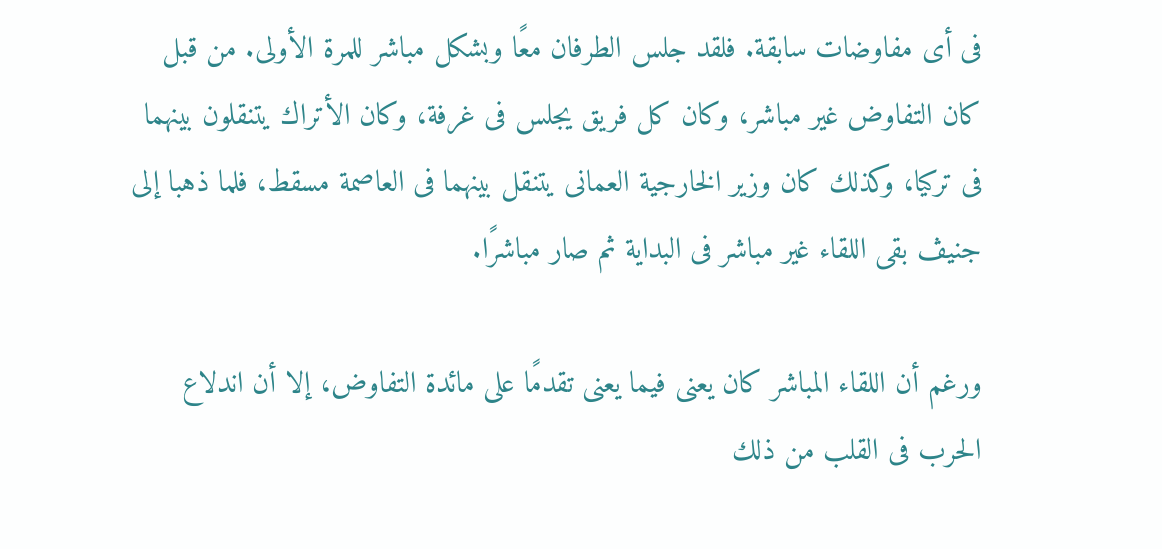فى أى مفاوضات سابقة. فلقد جلس الطرفان معًا وبشكل مباشر للمرة الأولى. من قبل كان التفاوض غير مباشر، وكان كل فريق يجلس فى غرفة، وكان الأتراك يتنقلون بينهما فى تركيا، وكذلك كان وزير الخارجية العمانى يتنقل بينهما فى العاصمة مسقط، فلما ذهبا إلى جنيڤ بقى اللقاء غير مباشر فى البداية ثم صار مباشرًا.

ورغم أن اللقاء المباشر كان يعنى فيما يعنى تقدمًا على مائدة التفاوض، إلا أن اندلاع الحرب فى القلب من ذلك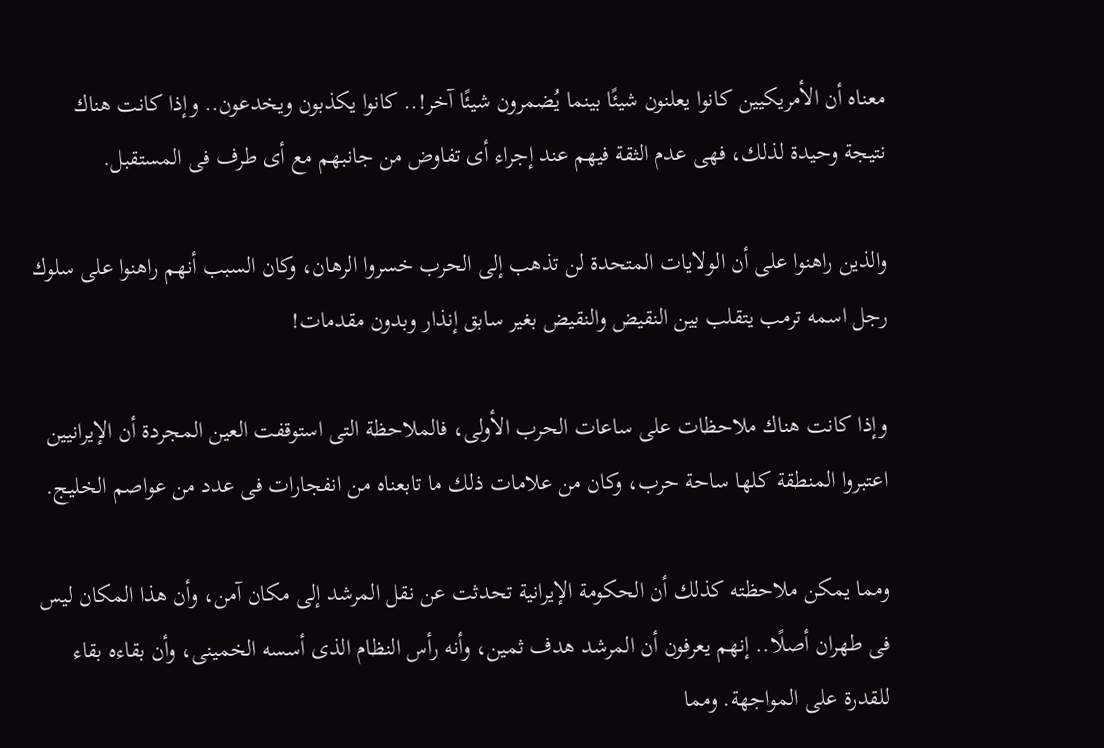معناه أن الأمريكيين كانوا يعلنون شيئًا بينما يُضمرون شيئًا آخر!.. كانوا يكذبون ويخدعون.. وإذا كانت هناك نتيجة وحيدة لذلك، فهى عدم الثقة فيهم عند إجراء أى تفاوض من جانبهم مع أى طرف فى المستقبل.

والذين راهنوا على أن الولايات المتحدة لن تذهب إلى الحرب خسروا الرهان، وكان السبب أنهم راهنوا على سلوك رجل اسمه ترمب يتقلب بين النقيض والنقيض بغير سابق إنذار وبدون مقدمات!

وإذا كانت هناك ملاحظات على ساعات الحرب الأولى، فالملاحظة التى استوقفت العين المجردة أن الإيرانيين اعتبروا المنطقة كلها ساحة حرب، وكان من علامات ذلك ما تابعناه من انفجارات فى عدد من عواصم الخليج.

ومما يمكن ملاحظته كذلك أن الحكومة الإيرانية تحدثت عن نقل المرشد إلى مكان آمن، وأن هذا المكان ليس فى طهران أصلًا.. إنهم يعرفون أن المرشد هدف ثمين، وأنه رأس النظام الذى أسسه الخمينى، وأن بقاءه بقاء للقدرة على المواجهة. ومما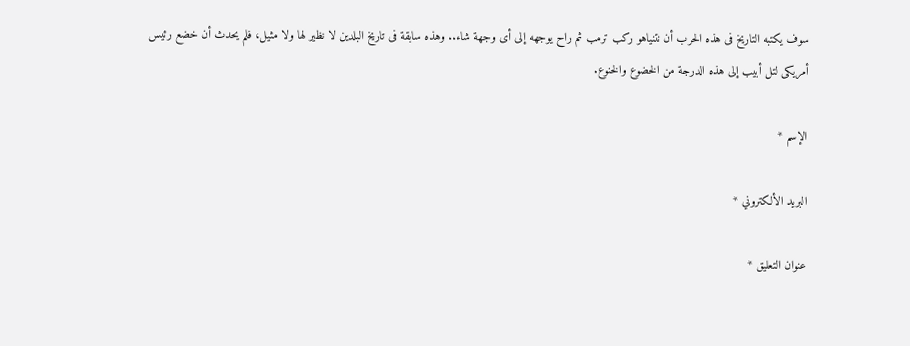سوف يكتبه التاريخ فى هذه الحرب أن نتنياهو ركب ترمب ثم راح يوجهه إلى أى وجهة شاء.. وهذه سابقة فى تاريخ البلدين لا نظير لها ولا مثيل، فلم يحدث أن خضع رئيس أمريكى لتل أبيب إلى هذه الدرجة من الخضوع والخنوع.

الإسم *

البريد الألكتروني *

عنوان التعليق *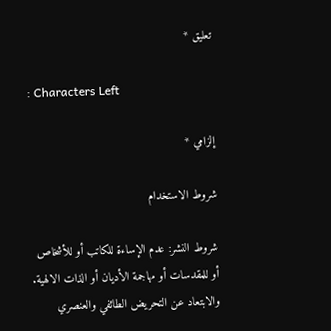تعليق *

: Characters Left

إلزامي *

شروط الاستخدام

شروط النشر: عدم الإساءة للكاتب أو للأشخاص أو للمقدسات أو مهاجمة الأديان أو الذات الالهية. والابتعاد عن التحريض الطائفي والعنصري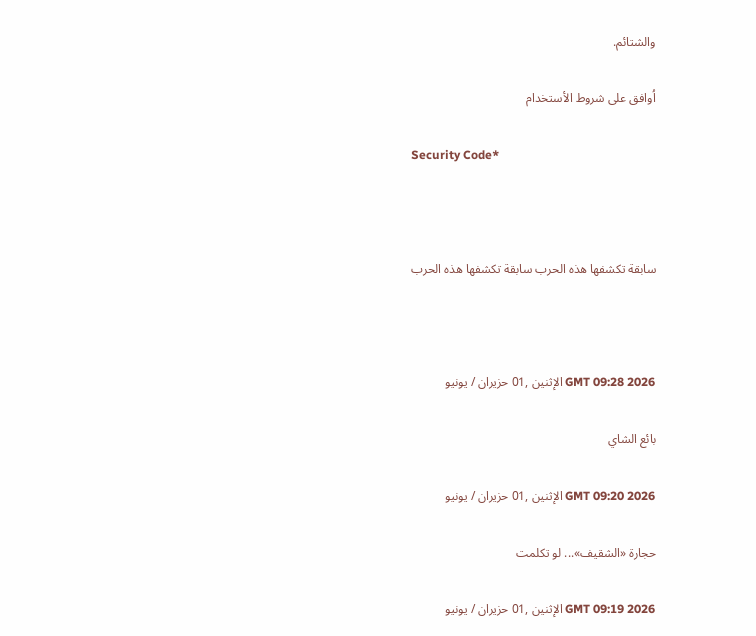والشتائم.

اُوافق على شروط الأستخدام

Security Code*



سابقة تكشفها هذه الحرب سابقة تكشفها هذه الحرب



GMT 09:28 2026 الإثنين ,01 حزيران / يونيو

بائع الشاي

GMT 09:20 2026 الإثنين ,01 حزيران / يونيو

حجارة «الشقيف»... لو تكلمت

GMT 09:19 2026 الإثنين ,01 حزيران / يونيو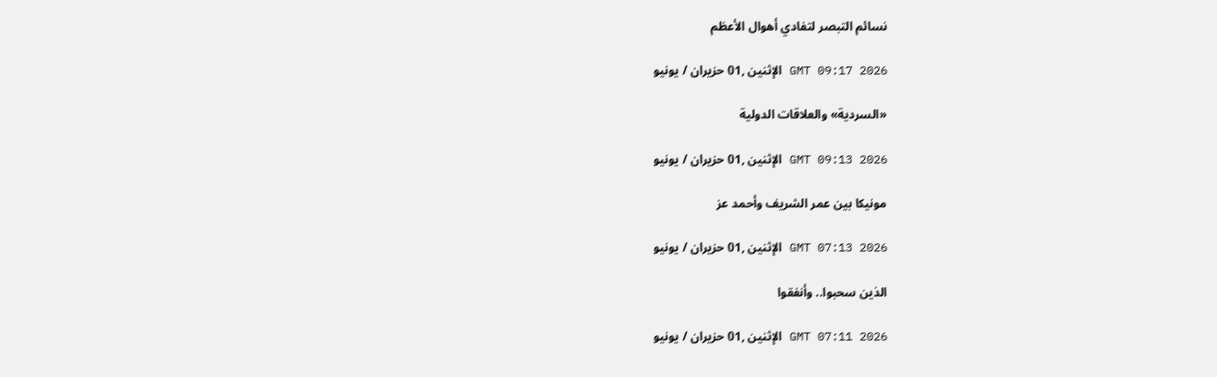نسائم التبصر لتفادي أهوال الأعظم

GMT 09:17 2026 الإثنين ,01 حزيران / يونيو

«السردية» والعلاقات الدولية

GMT 09:13 2026 الإثنين ,01 حزيران / يونيو

مونيكا بين عمر الشريف وأحمد عز

GMT 07:13 2026 الإثنين ,01 حزيران / يونيو

الذين سحبوا.. وأنفقوا

GMT 07:11 2026 الإثنين ,01 حزيران / يونيو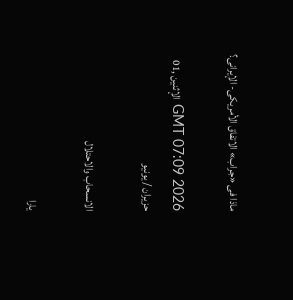ماذا فى «جراب» الاتفاق الأمريكى- الإيرانى؟

GMT 07:09 2026 الإثنين ,01 حزيران / يونيو

الانسحاب والاحتلال

يارا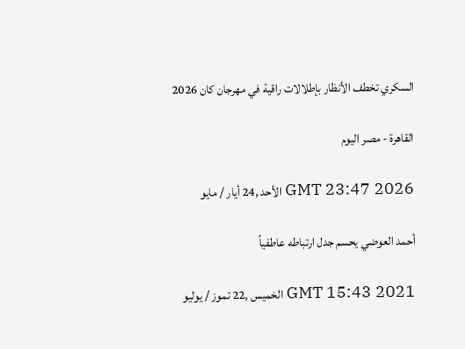السكري تخطف الأنظار بإطلالات راقية في مهرجان كان 2026

القاهرة - مصر اليوم

GMT 23:47 2026 الأحد ,24 أيار / مايو

أحمد العوضي يحسم جدل ارتباطه عاطفياً

GMT 15:43 2021 الخميس ,22 تموز / يوليو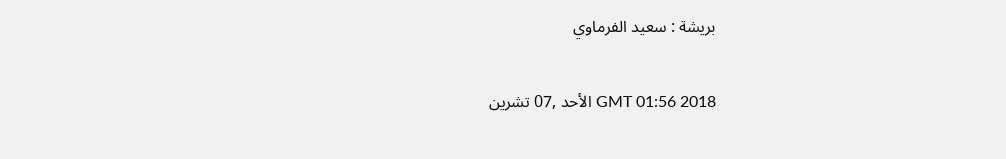بريشة : سعيد الفرماوي

GMT 01:56 2018 الأحد ,07 تشرين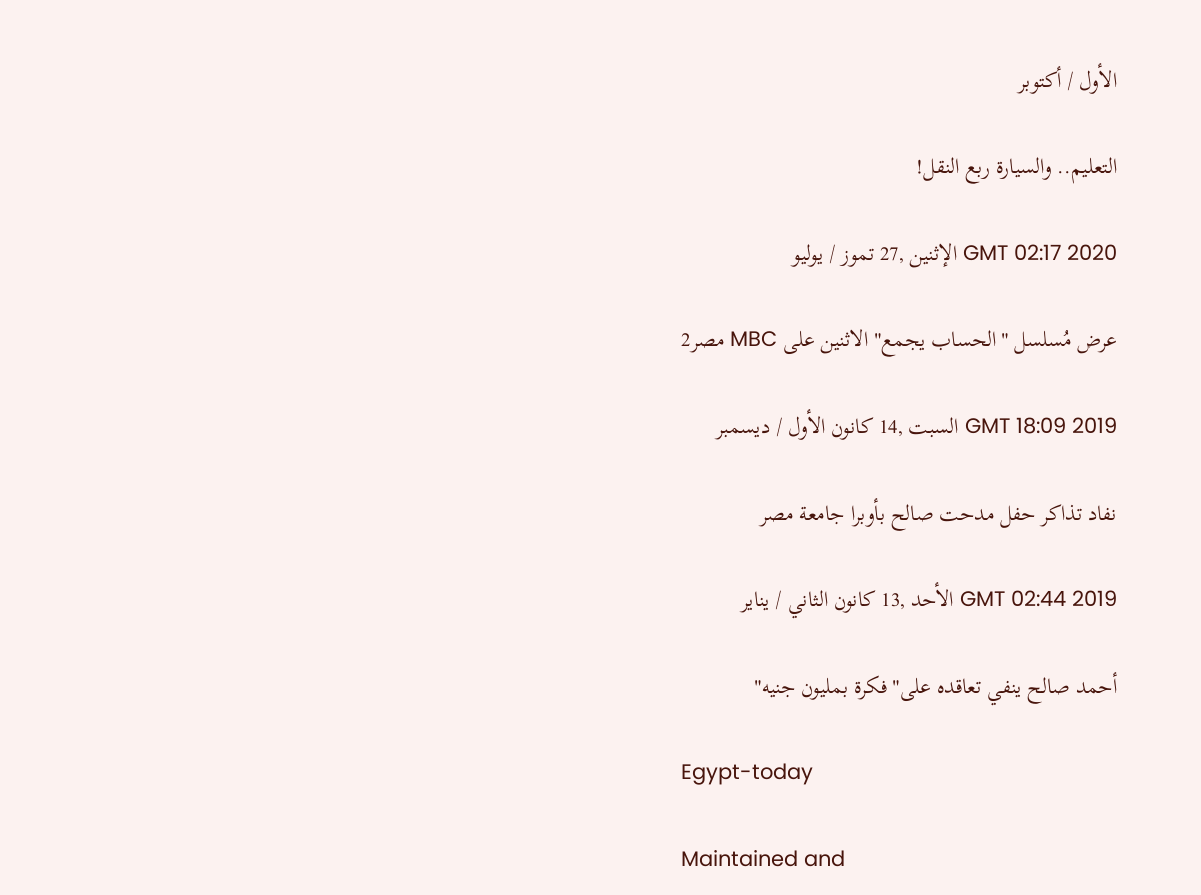الأول / أكتوبر

التعليم.. والسيارة ربع النقل!

GMT 02:17 2020 الإثنين ,27 تموز / يوليو

عرض مُسلسل "الحساب يجمع" الاثنين على MBC مصر2

GMT 18:09 2019 السبت ,14 كانون الأول / ديسمبر

نفاد تذاكر حفل مدحت صالح بأوبرا جامعة مصر

GMT 02:44 2019 الأحد ,13 كانون الثاني / يناير

أحمد صالح ينفي تعاقده على"فكرة بمليون جنيه"

Egypt-today

Maintained and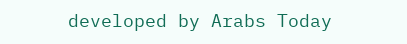developed by Arabs Today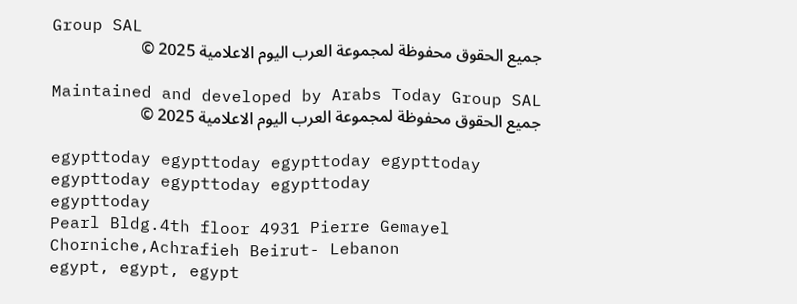Group SAL
جميع الحقوق محفوظة لمجموعة العرب اليوم الاعلامية 2025 ©

Maintained and developed by Arabs Today Group SAL
جميع الحقوق محفوظة لمجموعة العرب اليوم الاعلامية 2025 ©

egypttoday egypttoday egypttoday egypttoday
egypttoday egypttoday egypttoday
egypttoday
Pearl Bldg.4th floor 4931 Pierre Gemayel Chorniche,Achrafieh Beirut- Lebanon
egypt, egypt, egypt